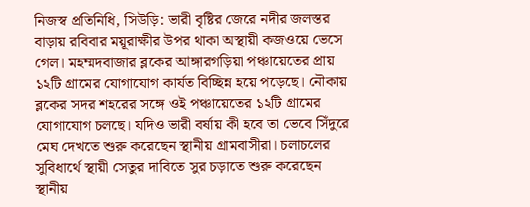নিজস্ব প্রতিনিধি, সিউড়ি: ভারী বৃষ্টির জেরে নদীর জলস্তর বাড়ায় রবিবার ময়ূরাক্ষীর উপর থাকা অস্থায়ী কজওয়ে ভেসে গেল। মহম্মদবাজার ব্লকের আঙ্গারগড়িয়া পঞ্চায়েতের প্রায় ১২টি গ্রামের যোগাযোগ কার্যত বিচ্ছিন্ন হয়ে পড়েছে। নৌকায় ব্লকের সদর শহরের সঙ্গে ওই পঞ্চায়েতের ১২টি গ্রামের যোগাযোগ চলছে। যদিও ভারী বর্ষায় কী হবে তা ভেবে সিঁদুরে মেঘ দেখতে শুরু করেছেন স্থানীয় গ্রামবাসীরা। চলাচলের সুবিধার্থে স্থায়ী সেতুর দাবিতে সুর চড়াতে শুরু করেছেন স্থানীয়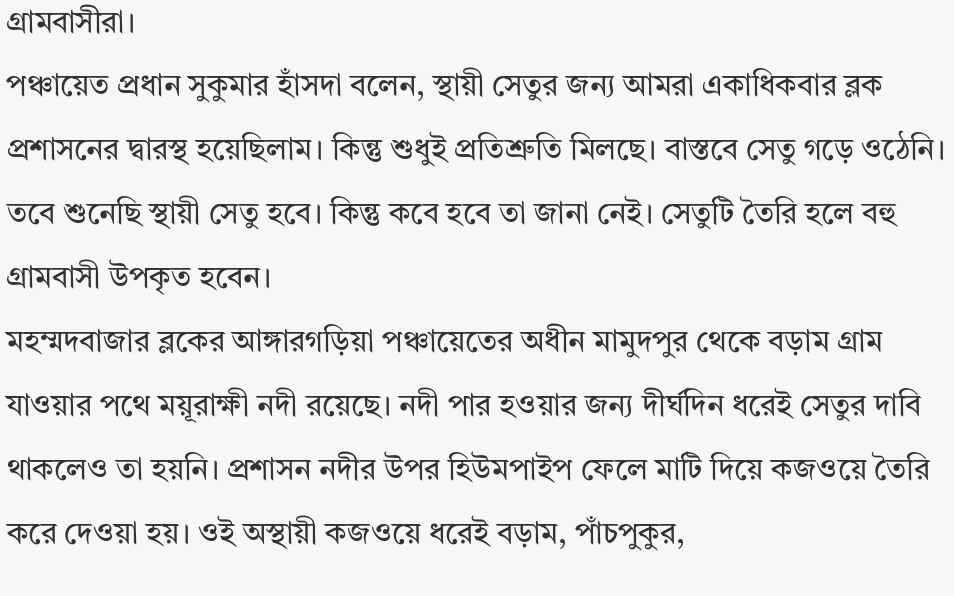গ্রামবাসীরা।
পঞ্চায়েত প্রধান সুকুমার হাঁসদা বলেন, স্থায়ী সেতুর জন্য আমরা একাধিকবার ব্লক প্রশাসনের দ্বারস্থ হয়েছিলাম। কিন্তু শুধুই প্রতিশ্রুতি মিলছে। বাস্তবে সেতু গড়ে ওঠেনি। তবে শুনেছি স্থায়ী সেতু হবে। কিন্তু কবে হবে তা জানা নেই। সেতুটি তৈরি হলে বহু গ্রামবাসী উপকৃত হবেন।
মহম্মদবাজার ব্লকের আঙ্গারগড়িয়া পঞ্চায়েতের অধীন মামুদপুর থেকে বড়াম গ্রাম যাওয়ার পথে ময়ূরাক্ষী নদী রয়েছে। নদী পার হওয়ার জন্য দীর্ঘদিন ধরেই সেতুর দাবি থাকলেও তা হয়নি। প্রশাসন নদীর উপর হিউমপাইপ ফেলে মাটি দিয়ে কজওয়ে তৈরি করে দেওয়া হয়। ওই অস্থায়ী কজওয়ে ধরেই বড়াম, পাঁচপুকুর,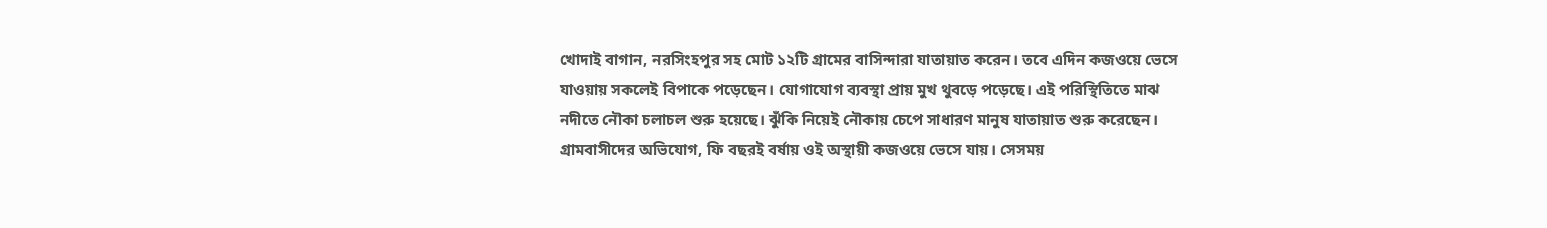খোদাই বাগান, নরসিংহপুর সহ মোট ১২টি গ্রামের বাসিন্দারা যাতায়াত করেন। তবে এদিন কজওয়ে ভেসে যাওয়ায় সকলেই বিপাকে পড়েছেন। যোগাযোগ ব্যবস্থা প্রায় মুখ থুবড়ে পড়েছে। এই পরিস্থিতিতে মাঝ নদীতে নৌকা চলাচল শুরু হয়েছে। ঝুঁকি নিয়েই নৌকায় চেপে সাধারণ মানুষ যাতায়াত শুরু করেছেন।
গ্রামবাসীদের অভিযোগ, ফি বছরই বর্ষায় ওই অস্থায়ী কজওয়ে ভেসে যায়। সেসময়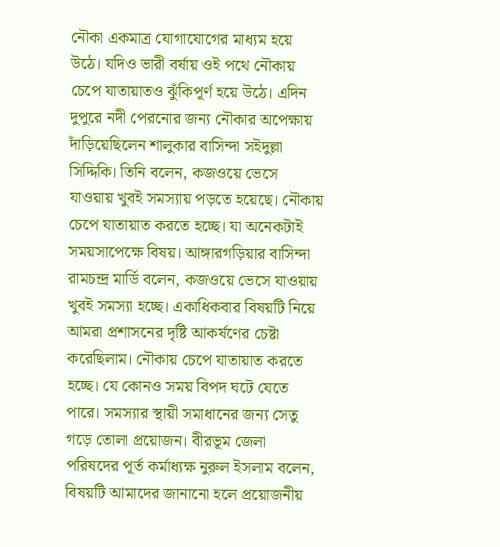নৌকা একমাত্র যোগাযোগের মাধ্যম হয়ে উঠে। যদিও ভারী বর্ষায় ওই পথে নৌকায় চেপে যাতায়াতও ঝুঁকিপূর্ণ হয়ে উঠে। এদিন দুপুরে নদী পেরনোর জন্য নৌকার অপেক্ষায় দাঁড়িয়েছিলেন শালুকার বাসিন্দা সইদুল্লা সিদ্দিকি। তিনি বলেন, কজওয়ে ভেসে যাওয়ায় খুবই সমস্যায় পড়তে হয়েছে। নৌকায় চেপে যাতায়াত করতে হচ্ছে। যা অনেকটাই সময়সাপেক্ষে বিষয়। আঙ্গারগড়িয়ার বাসিন্দা রামচন্দ্র মার্ডি বলেন, কজওয়ে ভেসে যাওয়ায় খুবই সমস্যা হচ্ছে। একাধিকবার বিষয়টি নিয়ে আমরা প্রশাসনের দৃষ্টি আকর্ষণের চেষ্টা করেছিলাম। নৌকায় চেপে যাতায়াত করতে হচ্ছে। যে কোনও সময় বিপদ ঘটে যেতে পারে। সমস্যার স্থায়ী সমাধানের জন্য সেতু গড়ে তোলা প্রয়োজন। বীরভূম জেলা পরিষদের পূর্ত কর্মাধ্যক্ষ নুরুল ইসলাম বলেন, বিষয়টি আমাদের জানানো হলে প্রয়োজনীয়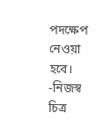পদক্ষেপ নেওয়া হবে। -নিজস্ব চিত্র